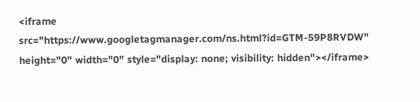<iframe src="https://www.googletagmanager.com/ns.html?id=GTM-59P8RVDW" height="0" width="0" style="display: none; visibility: hidden"></iframe>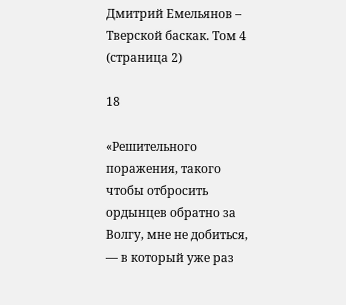Дмитрий Емельянов – Тверской баскак. Том 4 (страница 2)

18

«Решительного поражения, такого чтобы отбросить ордынцев обратно за Волгу, мне не добиться, — в который уже раз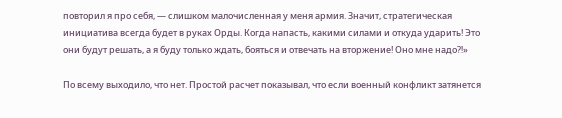повторил я про себя, — слишком малочисленная у меня армия. Значит, стратегическая инициатива всегда будет в руках Орды. Когда напасть, какими силами и откуда ударить! Это они будут решать, а я буду только ждать, бояться и отвечать на вторжение! Оно мне надо⁈»

По всему выходило, что нет. Простой расчет показывал, что если военный конфликт затянется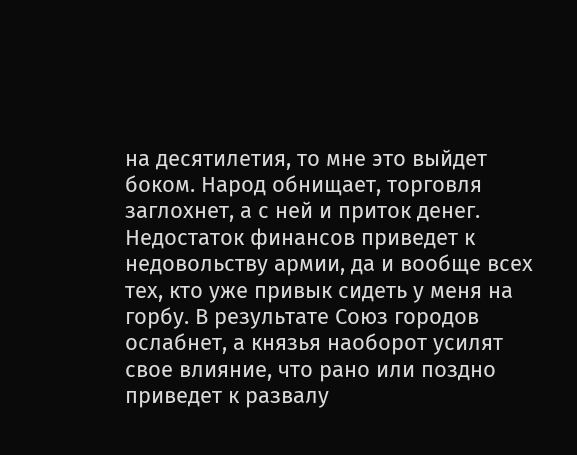на десятилетия, то мне это выйдет боком. Народ обнищает, торговля заглохнет, а с ней и приток денег. Недостаток финансов приведет к недовольству армии, да и вообще всех тех, кто уже привык сидеть у меня на горбу. В результате Союз городов ослабнет, а князья наоборот усилят свое влияние, что рано или поздно приведет к развалу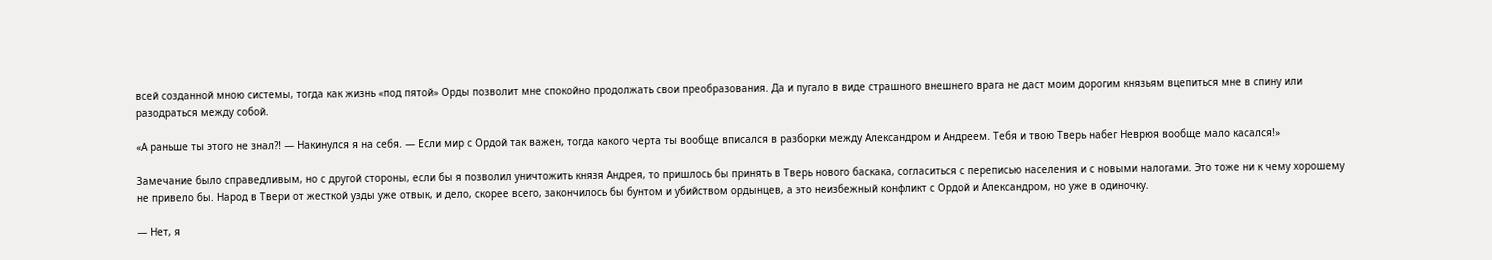всей созданной мною системы, тогда как жизнь «под пятой» Орды позволит мне спокойно продолжать свои преобразования. Да и пугало в виде страшного внешнего врага не даст моим дорогим князьям вцепиться мне в спину или разодраться между собой.

«А раньше ты этого не знал⁈ — Накинулся я на себя. — Если мир с Ордой так важен, тогда какого черта ты вообще вписался в разборки между Александром и Андреем. Тебя и твою Тверь набег Неврюя вообще мало касался!»

Замечание было справедливым, но с другой стороны, если бы я позволил уничтожить князя Андрея, то пришлось бы принять в Тверь нового баскака, согласиться с переписью населения и с новыми налогами. Это тоже ни к чему хорошему не привело бы. Народ в Твери от жесткой узды уже отвык, и дело, скорее всего, закончилось бы бунтом и убийством ордынцев, а это неизбежный конфликт с Ордой и Александром, но уже в одиночку.

— Нет, я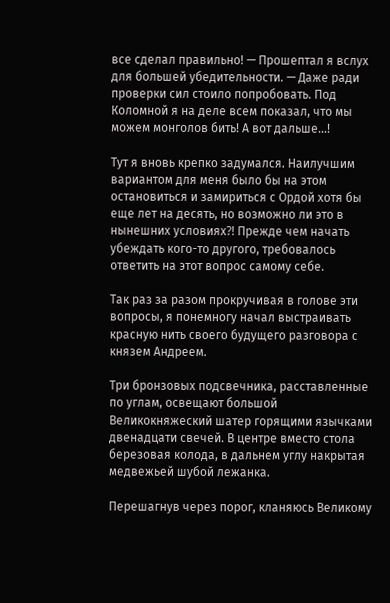все сделал правильно! — Прошептал я вслух для большей убедительности. — Даже ради проверки сил стоило попробовать. Под Коломной я на деле всем показал, что мы можем монголов бить! А вот дальше…!

Тут я вновь крепко задумался. Наилучшим вариантом для меня было бы на этом остановиться и замириться с Ордой хотя бы еще лет на десять, но возможно ли это в нынешних условиях⁈ Прежде чем начать убеждать кого-то другого, требовалось ответить на этот вопрос самому себе.

Так раз за разом прокручивая в голове эти вопросы, я понемногу начал выстраивать красную нить своего будущего разговора с князем Андреем.

Три бронзовых подсвечника, расставленные по углам, освещают большой Великокняжеский шатер горящими язычками двенадцати свечей. В центре вместо стола березовая колода, в дальнем углу накрытая медвежьей шубой лежанка.

Перешагнув через порог, кланяюсь Великому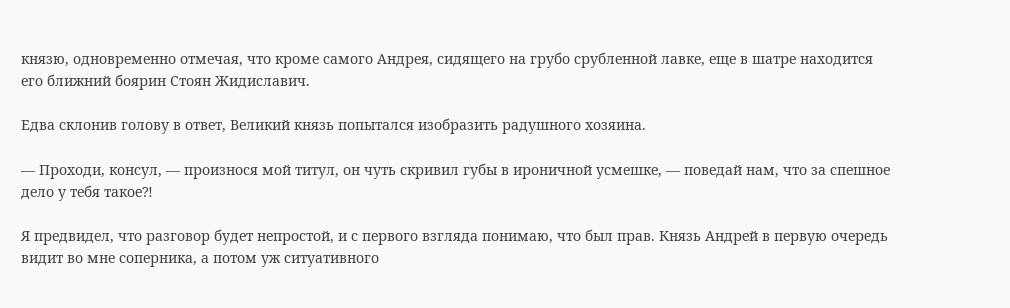князю, одновременно отмечая, что кроме самого Андрея, сидящего на грубо срубленной лавке, еще в шатре находится его ближний боярин Стоян Жидиславич.

Едва склонив голову в ответ, Великий князь попытался изобразить радушного хозяина.

— Проходи, консул, — произнося мой титул, он чуть скривил губы в ироничной усмешке, — поведай нам, что за спешное дело у тебя такое⁈

Я предвидел, что разговор будет непростой, и с первого взгляда понимаю, что был прав. Князь Андрей в первую очередь видит во мне соперника, а потом уж ситуативного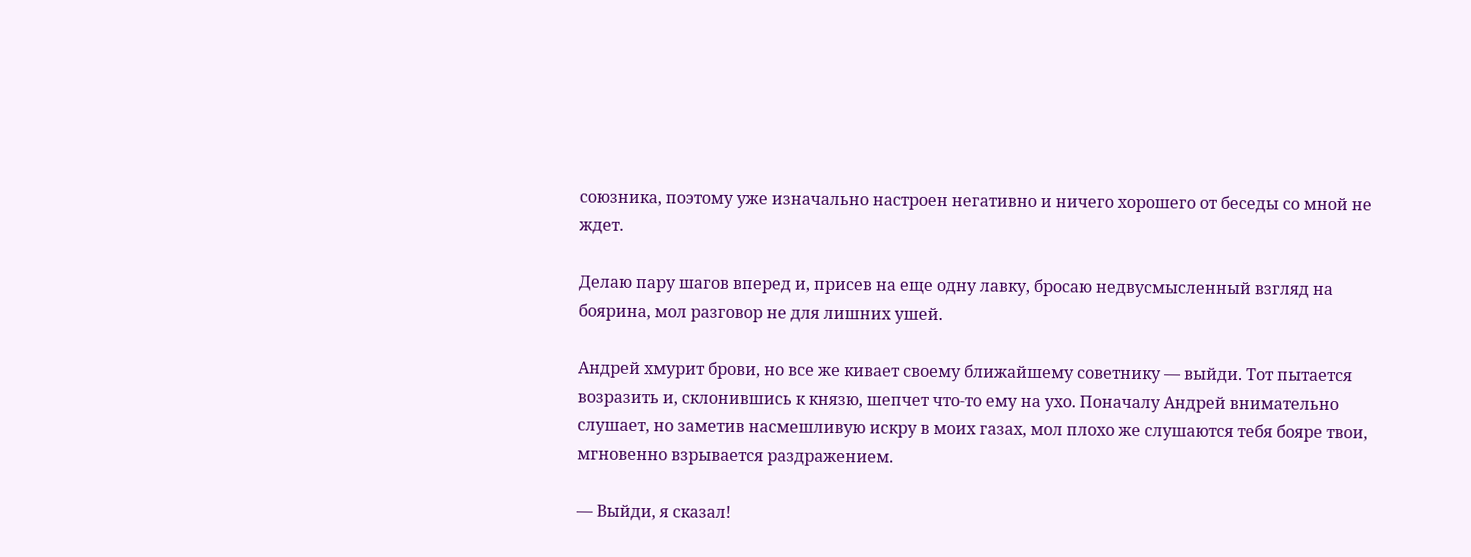союзника, поэтому уже изначально настроен негативно и ничего хорошего от беседы со мной не ждет.

Делаю пару шагов вперед и, присев на еще одну лавку, бросаю недвусмысленный взгляд на боярина, мол разговор не для лишних ушей.

Андрей хмурит брови, но все же кивает своему ближайшему советнику — выйди. Тот пытается возразить и, склонившись к князю, шепчет что-то ему на ухо. Поначалу Андрей внимательно слушает, но заметив насмешливую искру в моих газах, мол плохо же слушаются тебя бояре твои, мгновенно взрывается раздражением.

— Выйди, я сказал!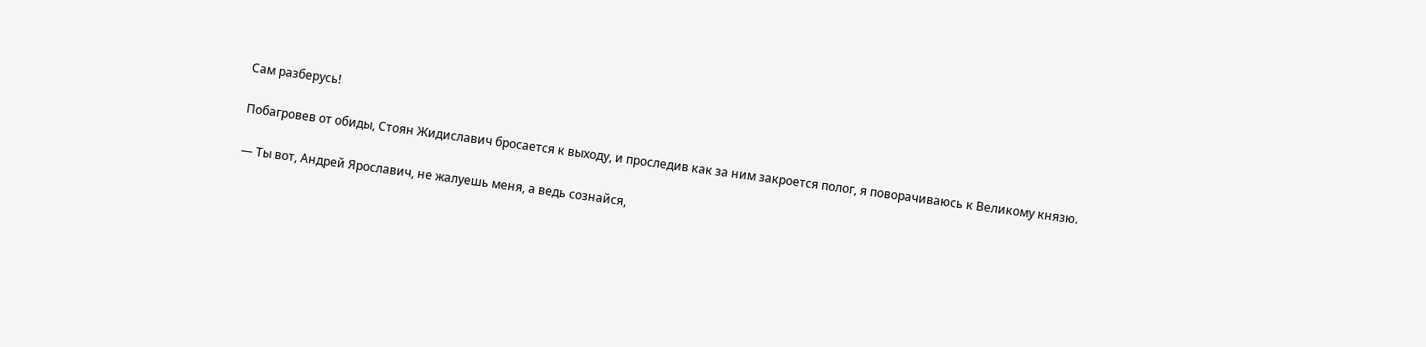Сам разберусь!

Побагровев от обиды, Стоян Жидиславич бросается к выходу, и проследив как за ним закроется полог, я поворачиваюсь к Великому князю.

— Ты вот, Андрей Ярославич, не жалуешь меня, а ведь сознайся,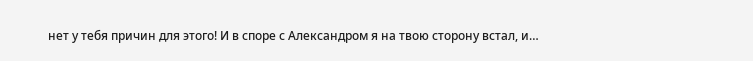нет у тебя причин для этого! И в споре с Александром я на твою сторону встал, и…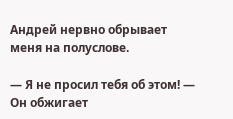Андрей нервно обрывает меня на полуслове.

— Я не просил тебя об этом! — Он обжигает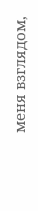меня взглядом,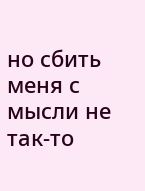но сбить меня с мысли не так-то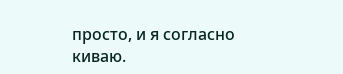просто, и я согласно киваю.